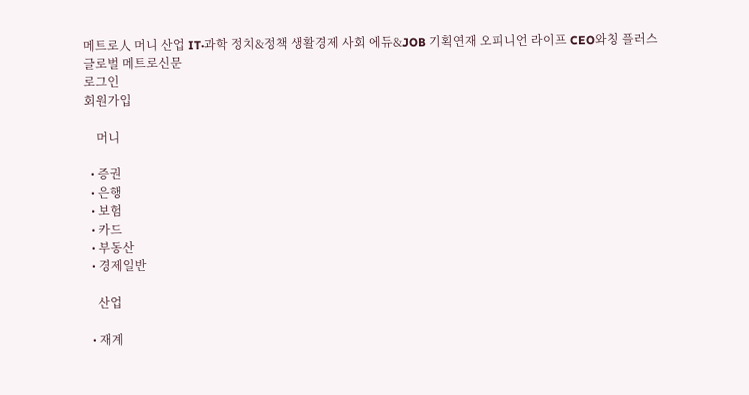메트로人 머니 산업 IT·과학 정치&정책 생활경제 사회 에듀&JOB 기획연재 오피니언 라이프 CEO와칭 플러스
글로벌 메트로신문
로그인
회원가입

    머니

  • 증권
  • 은행
  • 보험
  • 카드
  • 부동산
  • 경제일반

    산업

  • 재계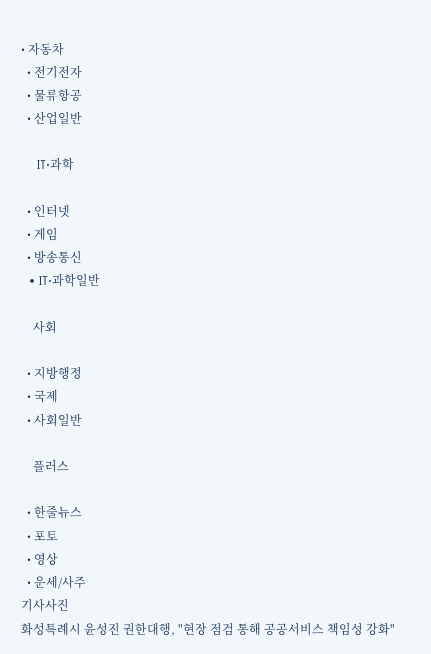• 자동차
  • 전기전자
  • 물류항공
  • 산업일반

    IT·과학

  • 인터넷
  • 게임
  • 방송통신
  • IT·과학일반

    사회

  • 지방행정
  • 국제
  • 사회일반

    플러스

  • 한줄뉴스
  • 포토
  • 영상
  • 운세/사주
기사사진
화성특례시 윤성진 권한대행, "현장 점검 통해 공공서비스 책임성 강화"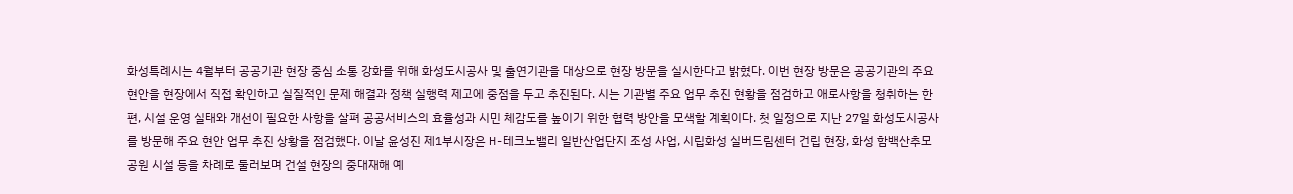화성특례시는 4월부터 공공기관 현장 중심 소통 강화를 위해 화성도시공사 및 출연기관을 대상으로 현장 방문을 실시한다고 밝혔다. 이번 현장 방문은 공공기관의 주요 현안을 현장에서 직접 확인하고 실질적인 문제 해결과 정책 실행력 제고에 중점을 두고 추진된다. 시는 기관별 주요 업무 추진 현황을 점검하고 애로사항을 청취하는 한편, 시설 운영 실태와 개선이 필요한 사항을 살펴 공공서비스의 효율성과 시민 체감도를 높이기 위한 협력 방안을 모색할 계획이다. 첫 일정으로 지난 27일 화성도시공사를 방문해 주요 현안 업무 추진 상황을 점검했다. 이날 윤성진 제1부시장은 H-테크노밸리 일반산업단지 조성 사업, 시립화성 실버드림센터 건립 현장, 화성 함백산추모공원 시설 등을 차례로 둘러보며 건설 현장의 중대재해 예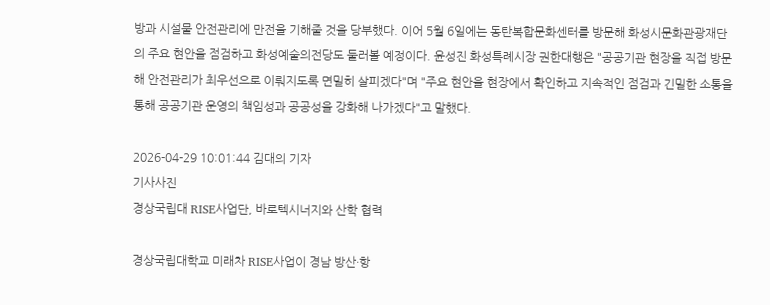방과 시설물 안전관리에 만전을 기해줄 것을 당부했다. 이어 5월 6일에는 동탄복합문화센터를 방문해 화성시문화관광재단의 주요 현안을 점검하고 화성예술의전당도 둘러볼 예정이다. 윤성진 화성특례시장 권한대행은 "공공기관 현장을 직접 방문해 안전관리가 최우선으로 이뤄지도록 면밀히 살피겠다"며 "주요 현안을 현장에서 확인하고 지속적인 점검과 긴밀한 소통을 통해 공공기관 운영의 책임성과 공공성을 강화해 나가겠다"고 말했다.

2026-04-29 10:01:44 김대의 기자
기사사진
경상국립대 RISE사업단, 바로텍시너지와 산학 협력

경상국립대학교 미래차 RISE사업이 경남 방산·항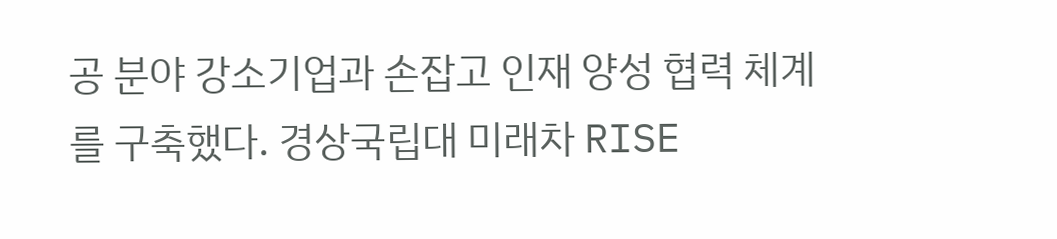공 분야 강소기업과 손잡고 인재 양성 협력 체계를 구축했다. 경상국립대 미래차 RISE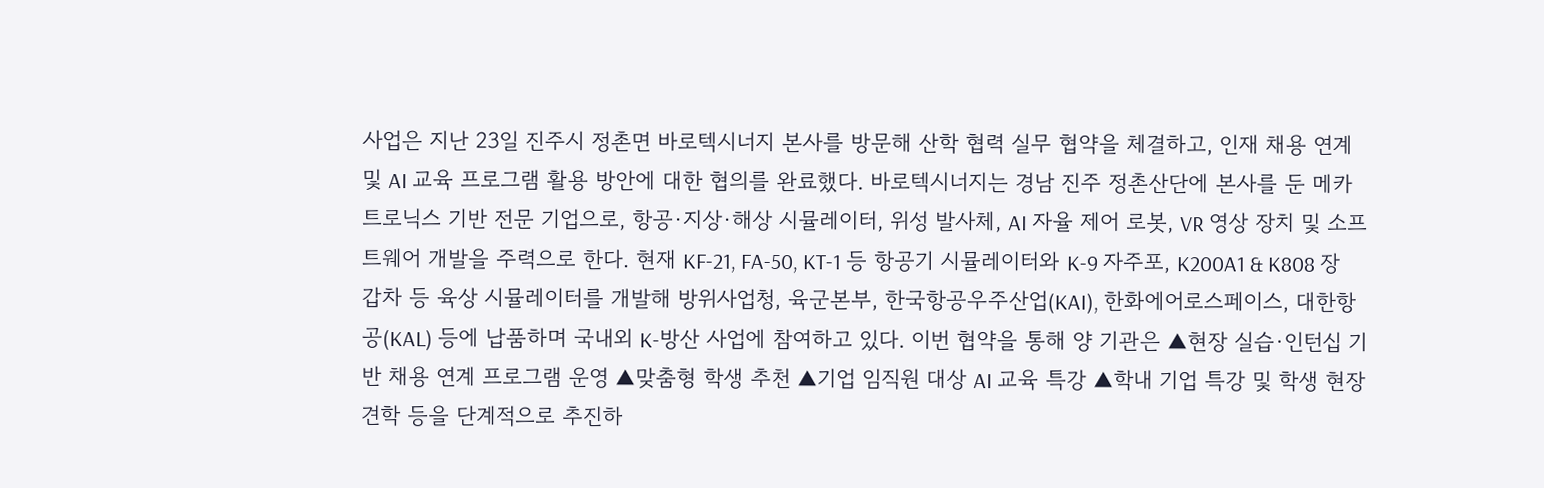사업은 지난 23일 진주시 정촌면 바로텍시너지 본사를 방문해 산학 협력 실무 협약을 체결하고, 인재 채용 연계 및 AI 교육 프로그램 활용 방안에 대한 협의를 완료했다. 바로텍시너지는 경남 진주 정촌산단에 본사를 둔 메카트로닉스 기반 전문 기업으로, 항공·지상·해상 시뮬레이터, 위성 발사체, AI 자율 제어 로봇, VR 영상 장치 및 소프트웨어 개발을 주력으로 한다. 현재 KF-21, FA-50, KT-1 등 항공기 시뮬레이터와 K-9 자주포, K200A1 & K808 장갑차 등 육상 시뮬레이터를 개발해 방위사업청, 육군본부, 한국항공우주산업(KAI), 한화에어로스페이스, 대한항공(KAL) 등에 납품하며 국내외 K-방산 사업에 참여하고 있다. 이번 협약을 통해 양 기관은 ▲현장 실습·인턴십 기반 채용 연계 프로그램 운영 ▲맞춤형 학생 추천 ▲기업 임직원 대상 AI 교육 특강 ▲학내 기업 특강 및 학생 현장 견학 등을 단계적으로 추진하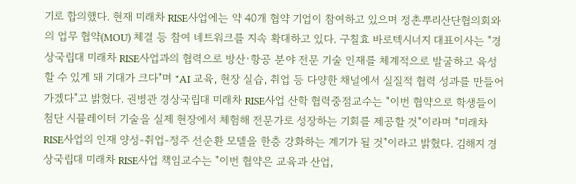기로 합의했다. 현재 미래차 RISE사업에는 약 40개 협약 기업이 참여하고 있으며 정촌뿌리산단협의회와의 업무 협약(MOU) 체결 등 참여 네트워크를 지속 확대하고 있다. 구칠효 바로텍시너지 대표이사는 "경상국립대 미래차 RISE사업과의 협력으로 방산·항공 분야 전문 기술 인재를 체계적으로 발굴하고 육성할 수 있게 돼 기대가 크다"며 "AI 교육, 현장 실습, 취업 등 다양한 채널에서 실질적 협력 성과를 만들어 가겠다"고 밝혔다. 권병관 경상국립대 미래차 RISE사업 산학 협력중점교수는 "이번 협약으로 학생들이 첨단 시뮬레이터 기술을 실제 현장에서 체험해 전문가로 성장하는 기회를 제공할 것"이라며 "미래차 RISE사업의 인재 양성-취업-정주 선순환 모델을 한층 강화하는 계기가 될 것"이라고 밝혔다. 김해지 경상국립대 미래차 RISE사업 책임교수는 "이번 협약은 교육과 산업,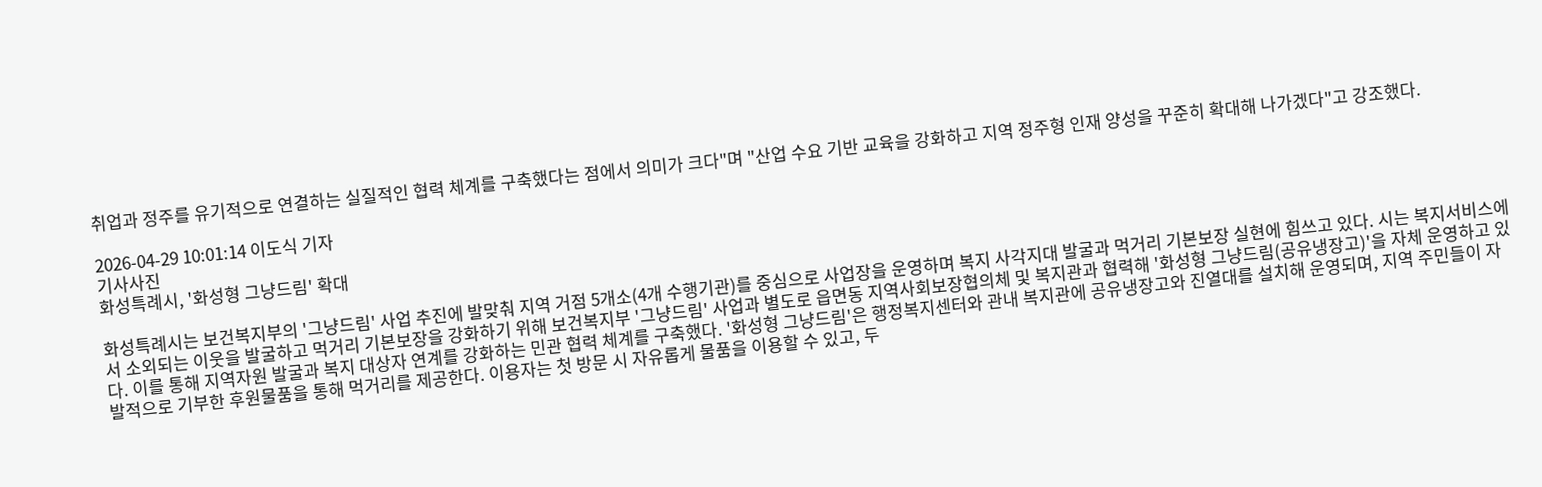취업과 정주를 유기적으로 연결하는 실질적인 협력 체계를 구축했다는 점에서 의미가 크다"며 "산업 수요 기반 교육을 강화하고 지역 정주형 인재 양성을 꾸준히 확대해 나가겠다"고 강조했다.

2026-04-29 10:01:14 이도식 기자
기사사진
화성특례시, '화성형 그냥드림' 확대

화성특례시는 보건복지부의 '그냥드림' 사업 추진에 발맞춰 지역 거점 5개소(4개 수행기관)를 중심으로 사업장을 운영하며 복지 사각지대 발굴과 먹거리 기본보장 실현에 힘쓰고 있다. 시는 복지서비스에서 소외되는 이웃을 발굴하고 먹거리 기본보장을 강화하기 위해 보건복지부 '그냥드림' 사업과 별도로 읍면동 지역사회보장협의체 및 복지관과 협력해 '화성형 그냥드림(공유냉장고)'을 자체 운영하고 있다. 이를 통해 지역자원 발굴과 복지 대상자 연계를 강화하는 민관 협력 체계를 구축했다. '화성형 그냥드림'은 행정복지센터와 관내 복지관에 공유냉장고와 진열대를 설치해 운영되며, 지역 주민들이 자발적으로 기부한 후원물품을 통해 먹거리를 제공한다. 이용자는 첫 방문 시 자유롭게 물품을 이용할 수 있고, 두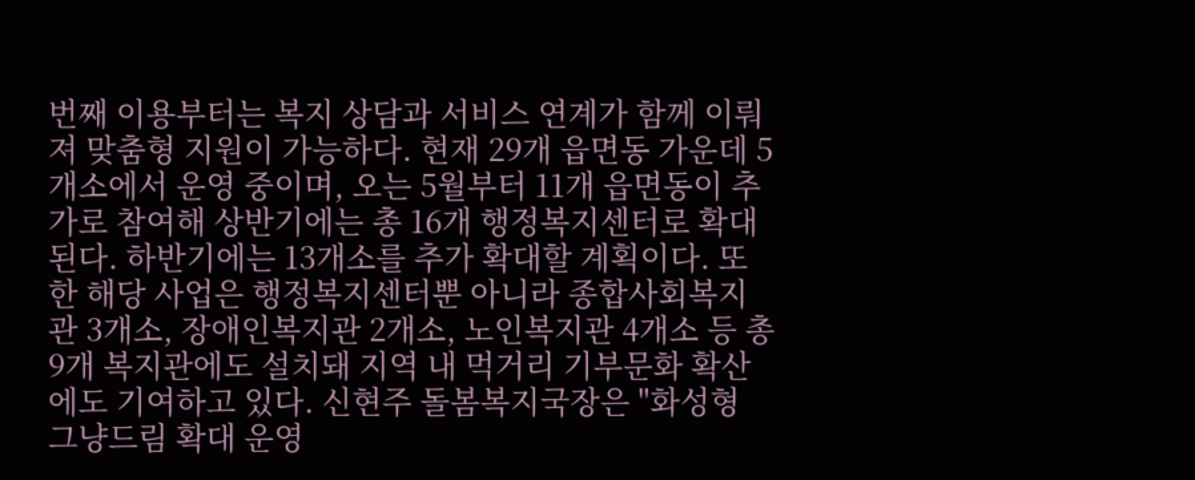번째 이용부터는 복지 상담과 서비스 연계가 함께 이뤄져 맞춤형 지원이 가능하다. 현재 29개 읍면동 가운데 5개소에서 운영 중이며, 오는 5월부터 11개 읍면동이 추가로 참여해 상반기에는 총 16개 행정복지센터로 확대된다. 하반기에는 13개소를 추가 확대할 계획이다. 또한 해당 사업은 행정복지센터뿐 아니라 종합사회복지관 3개소, 장애인복지관 2개소, 노인복지관 4개소 등 총 9개 복지관에도 설치돼 지역 내 먹거리 기부문화 확산에도 기여하고 있다. 신현주 돌봄복지국장은 "화성형 그냥드림 확대 운영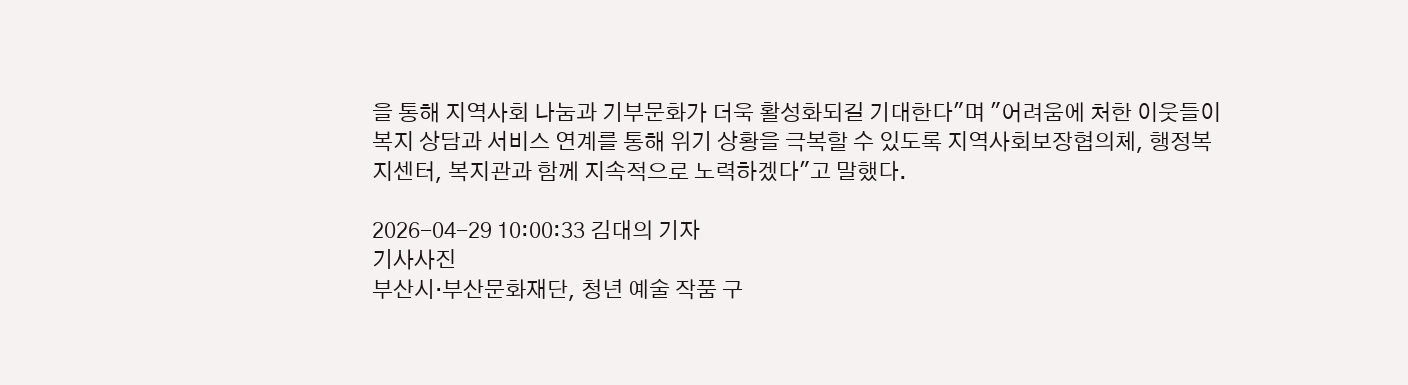을 통해 지역사회 나눔과 기부문화가 더욱 활성화되길 기대한다"며 "어려움에 처한 이웃들이 복지 상담과 서비스 연계를 통해 위기 상황을 극복할 수 있도록 지역사회보장협의체, 행정복지센터, 복지관과 함께 지속적으로 노력하겠다"고 말했다.

2026-04-29 10:00:33 김대의 기자
기사사진
부산시·부산문화재단, 청년 예술 작품 구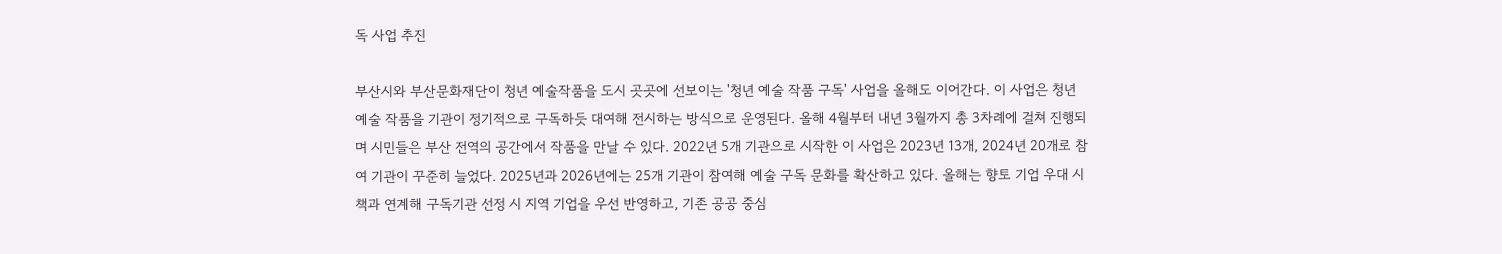독 사업 추진

부산시와 부산문화재단이 청년 예술작품을 도시 곳곳에 선보이는 '청년 예술 작품 구독' 사업을 올해도 이어간다. 이 사업은 청년 예술 작품을 기관이 정기적으로 구독하듯 대여해 전시하는 방식으로 운영된다. 올해 4월부터 내년 3월까지 총 3차례에 걸쳐 진행되며 시민들은 부산 전역의 공간에서 작품을 만날 수 있다. 2022년 5개 기관으로 시작한 이 사업은 2023년 13개, 2024년 20개로 참여 기관이 꾸준히 늘었다. 2025년과 2026년에는 25개 기관이 참여해 예술 구독 문화를 확산하고 있다. 올해는 향토 기업 우대 시책과 연계해 구독기관 선정 시 지역 기업을 우선 반영하고, 기존 공공 중심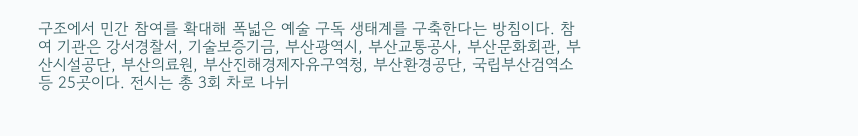구조에서 민간 참여를 확대해 폭넓은 예술 구독 생태계를 구축한다는 방침이다. 참여 기관은 강서경찰서, 기술보증기금, 부산광역시, 부산교통공사, 부산문화회관, 부산시설공단, 부산의료원, 부산진해경제자유구역청, 부산환경공단, 국립부산검역소 등 25곳이다. 전시는 총 3회 차로 나뉘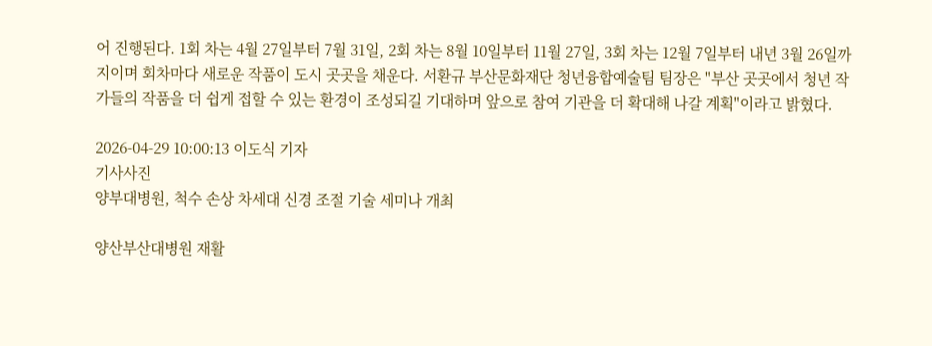어 진행된다. 1회 차는 4월 27일부터 7월 31일, 2회 차는 8월 10일부터 11월 27일, 3회 차는 12월 7일부터 내년 3월 26일까지이며 회차마다 새로운 작품이 도시 곳곳을 채운다. 서환규 부산문화재단 청년융합예술팀 팀장은 "부산 곳곳에서 청년 작가들의 작품을 더 쉽게 접할 수 있는 환경이 조성되길 기대하며 앞으로 참여 기관을 더 확대해 나갈 계획"이라고 밝혔다.

2026-04-29 10:00:13 이도식 기자
기사사진
양부대병원, 척수 손상 차세대 신경 조절 기술 세미나 개최

양산부산대병원 재활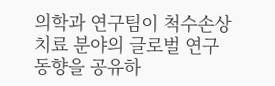의학과 연구팀이 척수손상 치료 분야의 글로벌 연구 동향을 공유하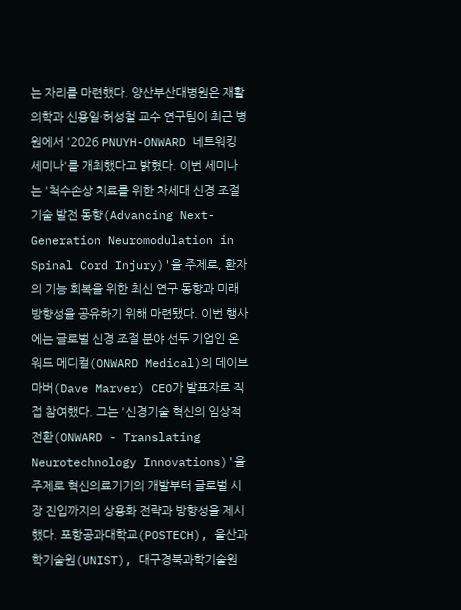는 자리를 마련했다. 양산부산대병원은 재활의학과 신용일·허성철 교수 연구팀이 최근 병원에서 '2026 PNUYH-ONWARD 네트워킹 세미나'를 개최했다고 밝혔다. 이번 세미나는 '척수손상 치료를 위한 차세대 신경 조절 기술 발전 동향(Advancing Next-Generation Neuromodulation in Spinal Cord Injury)'을 주제로, 환자의 기능 회복을 위한 최신 연구 동향과 미래 방향성을 공유하기 위해 마련됐다. 이번 행사에는 글로벌 신경 조절 분야 선두 기업인 온워드 메디컬(ONWARD Medical)의 데이브 마버(Dave Marver) CEO가 발표자로 직접 참여했다. 그는 '신경기술 혁신의 임상적 전환(ONWARD - Translating Neurotechnology Innovations)'을 주제로 혁신의료기기의 개발부터 글로벌 시장 진입까지의 상용화 전략과 방향성을 제시했다. 포항공과대학교(POSTECH), 울산과학기술원(UNIST), 대구경북과학기술원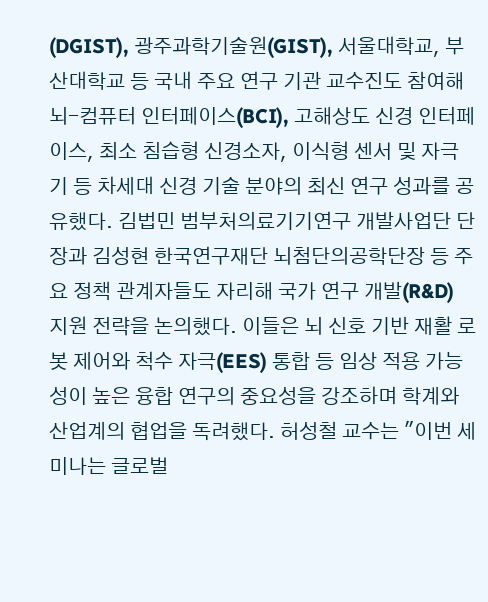(DGIST), 광주과학기술원(GIST), 서울대학교, 부산대학교 등 국내 주요 연구 기관 교수진도 참여해 뇌-컴퓨터 인터페이스(BCI), 고해상도 신경 인터페이스, 최소 침습형 신경소자, 이식형 센서 및 자극기 등 차세대 신경 기술 분야의 최신 연구 성과를 공유했다. 김법민 범부처의료기기연구 개발사업단 단장과 김성현 한국연구재단 뇌첨단의공학단장 등 주요 정책 관계자들도 자리해 국가 연구 개발(R&D) 지원 전략을 논의했다. 이들은 뇌 신호 기반 재활 로봇 제어와 척수 자극(EES) 통합 등 임상 적용 가능성이 높은 융합 연구의 중요성을 강조하며 학계와 산업계의 협업을 독려했다. 허성철 교수는 "이번 세미나는 글로벌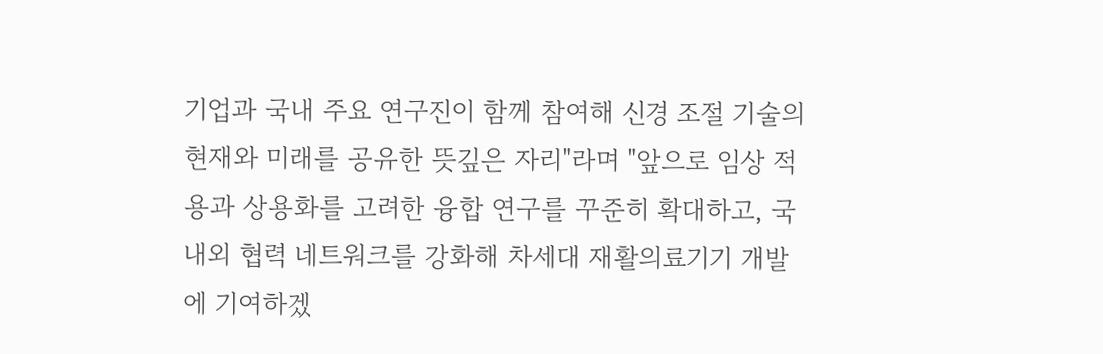기업과 국내 주요 연구진이 함께 참여해 신경 조절 기술의 현재와 미래를 공유한 뜻깊은 자리"라며 "앞으로 임상 적용과 상용화를 고려한 융합 연구를 꾸준히 확대하고, 국내외 협력 네트워크를 강화해 차세대 재활의료기기 개발에 기여하겠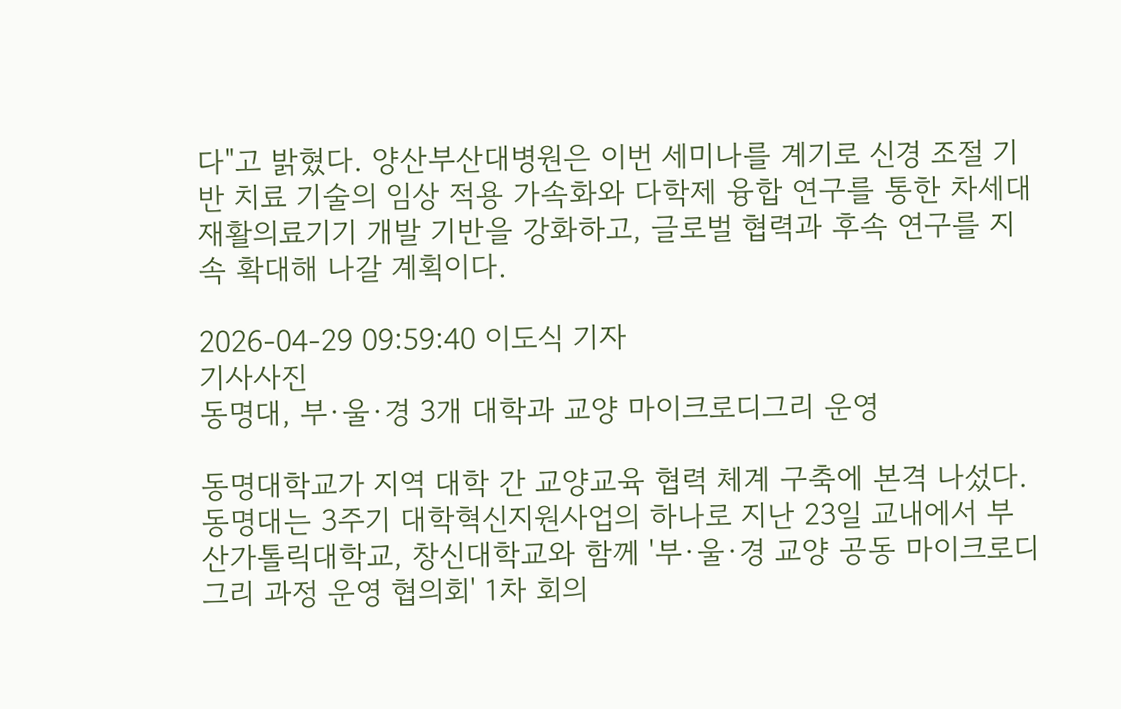다"고 밝혔다. 양산부산대병원은 이번 세미나를 계기로 신경 조절 기반 치료 기술의 임상 적용 가속화와 다학제 융합 연구를 통한 차세대 재활의료기기 개발 기반을 강화하고, 글로벌 협력과 후속 연구를 지속 확대해 나갈 계획이다.

2026-04-29 09:59:40 이도식 기자
기사사진
동명대, 부·울·경 3개 대학과 교양 마이크로디그리 운영

동명대학교가 지역 대학 간 교양교육 협력 체계 구축에 본격 나섰다. 동명대는 3주기 대학혁신지원사업의 하나로 지난 23일 교내에서 부산가톨릭대학교, 창신대학교와 함께 '부·울·경 교양 공동 마이크로디그리 과정 운영 협의회' 1차 회의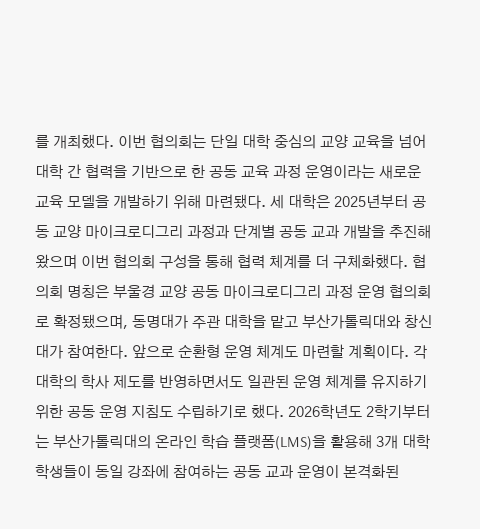를 개최했다. 이번 협의회는 단일 대학 중심의 교양 교육을 넘어 대학 간 협력을 기반으로 한 공동 교육 과정 운영이라는 새로운 교육 모델을 개발하기 위해 마련됐다. 세 대학은 2025년부터 공동 교양 마이크로디그리 과정과 단계별 공동 교과 개발을 추진해왔으며 이번 협의회 구성을 통해 협력 체계를 더 구체화했다. 협의회 명칭은 부울경 교양 공동 마이크로디그리 과정 운영 협의회로 확정됐으며, 동명대가 주관 대학을 맡고 부산가톨릭대와 창신대가 참여한다. 앞으로 순환형 운영 체계도 마련할 계획이다. 각 대학의 학사 제도를 반영하면서도 일관된 운영 체계를 유지하기 위한 공동 운영 지침도 수립하기로 했다. 2026학년도 2학기부터는 부산가톨릭대의 온라인 학습 플랫폼(LMS)을 활용해 3개 대학 학생들이 동일 강좌에 참여하는 공동 교과 운영이 본격화된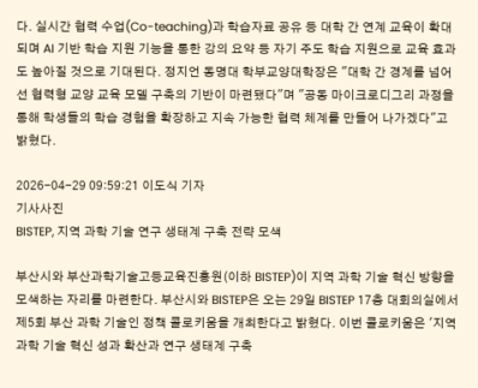다. 실시간 협력 수업(Co-teaching)과 학습자료 공유 등 대학 간 연계 교육이 확대되며 AI 기반 학습 지원 기능을 통한 강의 요약 등 자기 주도 학습 지원으로 교육 효과도 높아질 것으로 기대된다. 정지언 동명대 학부교양대학장은 "대학 간 경계를 넘어선 협력형 교양 교육 모델 구축의 기반이 마련됐다"며 "공동 마이크로디그리 과정을 통해 학생들의 학습 경험을 확장하고 지속 가능한 협력 체계를 만들어 나가겠다"고 밝혔다.

2026-04-29 09:59:21 이도식 기자
기사사진
BISTEP, 지역 과학 기술 연구 생태계 구축 전략 모색

부산시와 부산과학기술고등교육진흥원(이하 BISTEP)이 지역 과학 기술 혁신 방향을 모색하는 자리를 마련한다. 부산시와 BISTEP은 오는 29일 BISTEP 17층 대회의실에서 제5회 부산 과학 기술인 정책 콜로키움을 개최한다고 밝혔다. 이번 콜로키움은 '지역 과학 기술 혁신 성과 확산과 연구 생태계 구축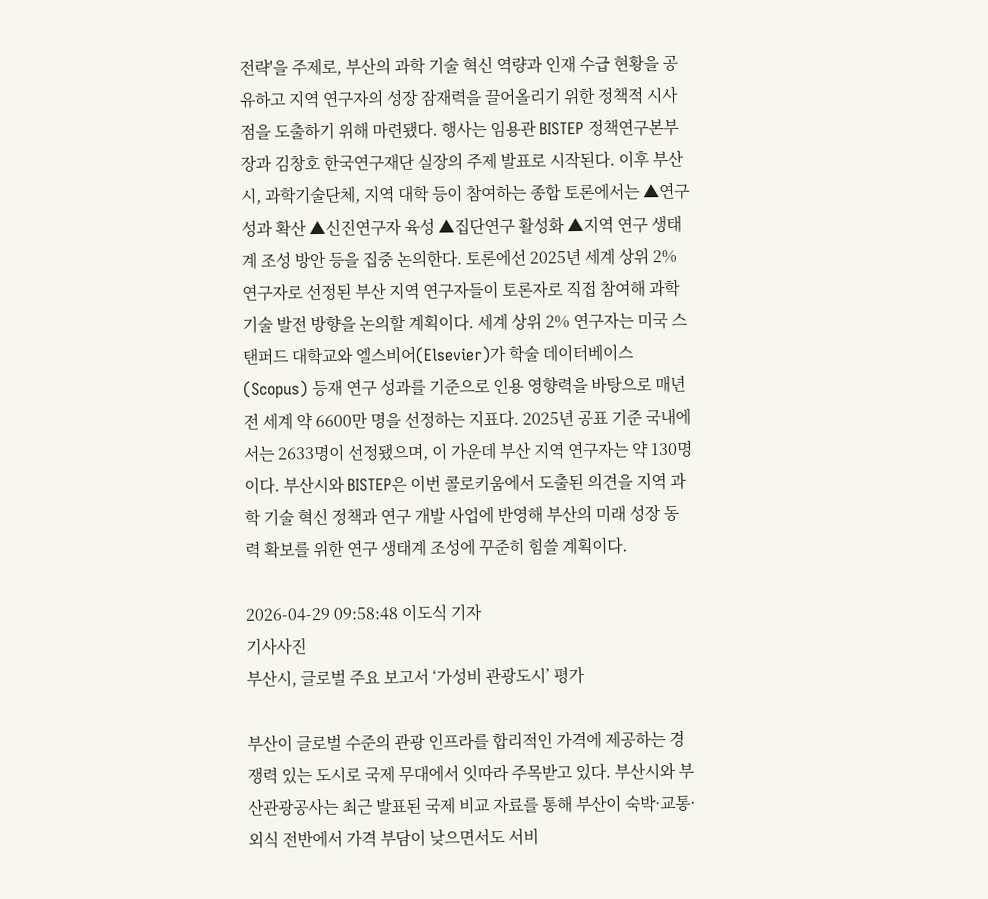전략'을 주제로, 부산의 과학 기술 혁신 역량과 인재 수급 현황을 공유하고 지역 연구자의 성장 잠재력을 끌어올리기 위한 정책적 시사점을 도출하기 위해 마련됐다. 행사는 임용관 BISTEP 정책연구본부장과 김창호 한국연구재단 실장의 주제 발표로 시작된다. 이후 부산시, 과학기술단체, 지역 대학 등이 참여하는 종합 토론에서는 ▲연구 성과 확산 ▲신진연구자 육성 ▲집단연구 활성화 ▲지역 연구 생태계 조성 방안 등을 집중 논의한다. 토론에선 2025년 세계 상위 2% 연구자로 선정된 부산 지역 연구자들이 토론자로 직접 참여해 과학 기술 발전 방향을 논의할 계획이다. 세계 상위 2% 연구자는 미국 스탠퍼드 대학교와 엘스비어(Elsevier)가 학술 데이터베이스(Scopus) 등재 연구 성과를 기준으로 인용 영향력을 바탕으로 매년 전 세계 약 6600만 명을 선정하는 지표다. 2025년 공표 기준 국내에서는 2633명이 선정됐으며, 이 가운데 부산 지역 연구자는 약 130명이다. 부산시와 BISTEP은 이번 콜로키움에서 도출된 의견을 지역 과학 기술 혁신 정책과 연구 개발 사업에 반영해 부산의 미래 성장 동력 확보를 위한 연구 생태계 조성에 꾸준히 힘쓸 계획이다.

2026-04-29 09:58:48 이도식 기자
기사사진
부산시, 글로벌 주요 보고서 ‘가성비 관광도시’ 평가

부산이 글로벌 수준의 관광 인프라를 합리적인 가격에 제공하는 경쟁력 있는 도시로 국제 무대에서 잇따라 주목받고 있다. 부산시와 부산관광공사는 최근 발표된 국제 비교 자료를 통해 부산이 숙박·교통·외식 전반에서 가격 부담이 낮으면서도 서비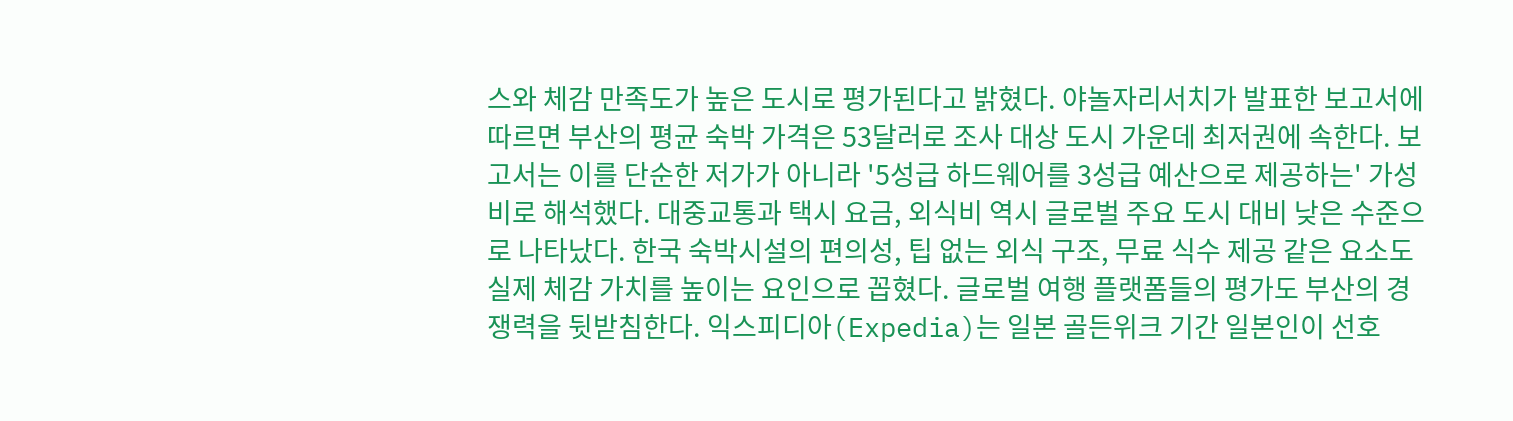스와 체감 만족도가 높은 도시로 평가된다고 밝혔다. 야놀자리서치가 발표한 보고서에 따르면 부산의 평균 숙박 가격은 53달러로 조사 대상 도시 가운데 최저권에 속한다. 보고서는 이를 단순한 저가가 아니라 '5성급 하드웨어를 3성급 예산으로 제공하는' 가성비로 해석했다. 대중교통과 택시 요금, 외식비 역시 글로벌 주요 도시 대비 낮은 수준으로 나타났다. 한국 숙박시설의 편의성, 팁 없는 외식 구조, 무료 식수 제공 같은 요소도 실제 체감 가치를 높이는 요인으로 꼽혔다. 글로벌 여행 플랫폼들의 평가도 부산의 경쟁력을 뒷받침한다. 익스피디아(Expedia)는 일본 골든위크 기간 일본인이 선호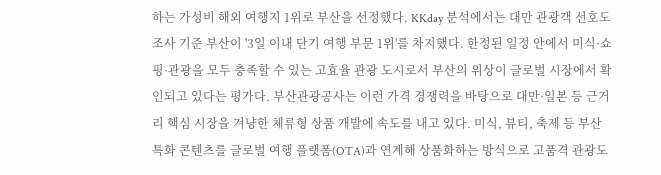하는 가성비 해외 여행지 1위로 부산을 선정했다. KKday 분석에서는 대만 관광객 선호도 조사 기준 부산이 '3일 이내 단기 여행 부문 1위'를 차지했다. 한정된 일정 안에서 미식·쇼핑·관광을 모두 충족할 수 있는 고효율 관광 도시로서 부산의 위상이 글로벌 시장에서 확인되고 있다는 평가다. 부산관광공사는 이런 가격 경쟁력을 바탕으로 대만·일본 등 근거리 핵심 시장을 겨냥한 체류형 상품 개발에 속도를 내고 있다. 미식, 뷰티, 축제 등 부산 특화 콘텐츠를 글로벌 여행 플랫폼(OTA)과 연계해 상품화하는 방식으로 고품격 관광도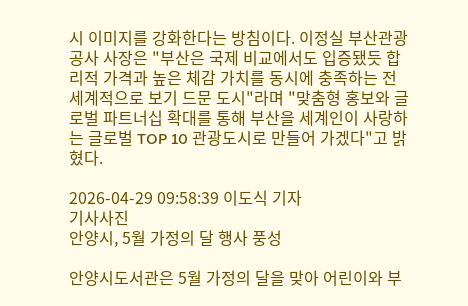시 이미지를 강화한다는 방침이다. 이정실 부산관광공사 사장은 "부산은 국제 비교에서도 입증됐듯 합리적 가격과 높은 체감 가치를 동시에 충족하는 전 세계적으로 보기 드문 도시"라며 "맞춤형 홍보와 글로벌 파트너십 확대를 통해 부산을 세계인이 사랑하는 글로벌 TOP 10 관광도시로 만들어 가겠다"고 밝혔다.

2026-04-29 09:58:39 이도식 기자
기사사진
안양시, 5월 가정의 달 행사 풍성

안양시도서관은 5월 가정의 달을 맞아 어린이와 부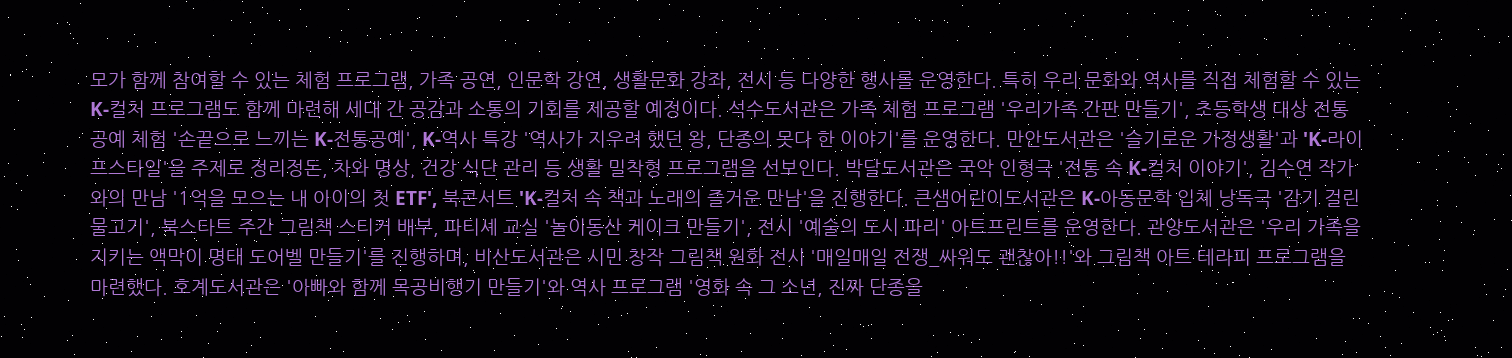모가 함께 참여할 수 있는 체험 프로그램, 가족 공연, 인문학 강연, 생활문화 강좌, 전시 등 다양한 행사를 운영한다. 특히 우리 문화와 역사를 직접 체험할 수 있는 K-컬처 프로그램도 함께 마련해 세대 간 공감과 소통의 기회를 제공할 예정이다. 석수도서관은 가족 체험 프로그램 '우리가족 간판 만들기', 초등학생 대상 전통공예 체험 '손끝으로 느끼는 K-전통공예', K-역사 특강 '역사가 지우려 했던 왕, 단종의 못다 한 이야기'를 운영한다. 만안도서관은 '슬기로운 가정생활'과 'K-라이프스타일'을 주제로 정리정돈, 차와 명상, 건강 식단 관리 등 생활 밀착형 프로그램을 선보인다. 박달도서관은 국악 인형극 '전통 속 K-컬처 이야기', 김수연 작가와의 만남 '1억을 모으는 내 아이의 첫 ETF', 북콘서트 'K-컬처 속 책과 노래의 즐거운 만남'을 진행한다. 큰샘어린이도서관은 K-아동문학 입체 낭독극 '감기 걸린 물고기', 북스타트 주간 그림책 스티커 배부, 파티셰 교실 '놀이동산 케이크 만들기', 전시 '예술의 도시 파리' 아트프린트를 운영한다. 관양도서관은 '우리 가족을 지키는 액막이 명태 도어벨 만들기'를 진행하며, 비산도서관은 시민 창작 그림책 원화 전시 '매일매일 전쟁_싸워도 괜찮아!!'와 그림책 아트 테라피 프로그램을 마련했다. 호계도서관은 '아빠와 함께 목공비행기 만들기'와 역사 프로그램 '영화 속 그 소년, 진짜 단종을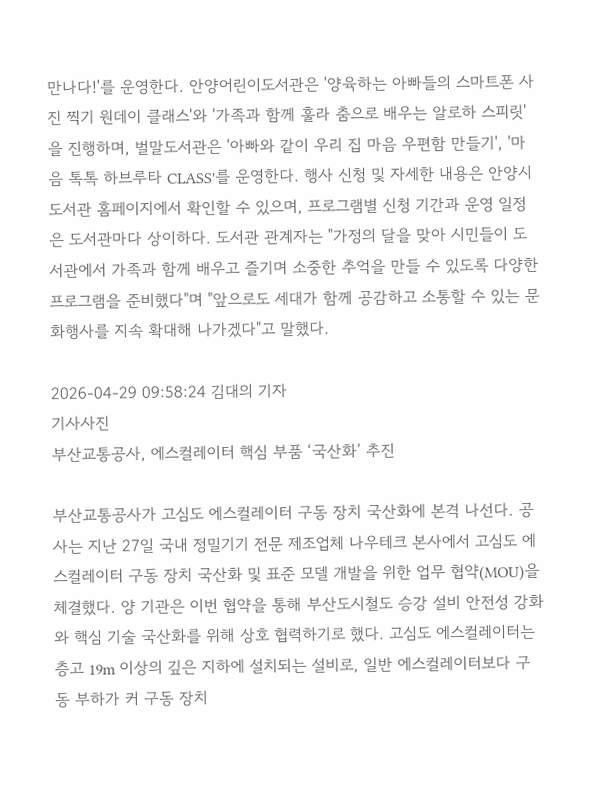만나다!'를 운영한다. 안양어린이도서관은 '양육하는 아빠들의 스마트폰 사진 찍기 원데이 클래스'와 '가족과 함께 훌라 춤으로 배우는 알로하 스피릿'을 진행하며, 벌말도서관은 '아빠와 같이 우리 집 마음 우편함 만들기', '마음 톡톡 하브루타 CLASS'를 운영한다. 행사 신청 및 자세한 내용은 안양시도서관 홈페이지에서 확인할 수 있으며, 프로그램별 신청 기간과 운영 일정은 도서관마다 상이하다. 도서관 관계자는 "가정의 달을 맞아 시민들이 도서관에서 가족과 함께 배우고 즐기며 소중한 추억을 만들 수 있도록 다양한 프로그램을 준비했다"며 "앞으로도 세대가 함께 공감하고 소통할 수 있는 문화행사를 지속 확대해 나가겠다"고 말했다.

2026-04-29 09:58:24 김대의 기자
기사사진
부산교통공사, 에스컬레이터 핵심 부품 ‘국산화’ 추진

부산교통공사가 고심도 에스컬레이터 구동 장치 국산화에 본격 나선다. 공사는 지난 27일 국내 정밀기기 전문 제조업체 나우테크 본사에서 고심도 에스컬레이터 구동 장치 국산화 및 표준 모델 개발을 위한 업무 협약(MOU)을 체결했다. 양 기관은 이번 협약을 통해 부산도시철도 승강 설비 안전성 강화와 핵심 기술 국산화를 위해 상호 협력하기로 했다. 고심도 에스컬레이터는 층고 19m 이상의 깊은 지하에 설치되는 설비로, 일반 에스컬레이터보다 구동 부하가 커 구동 장치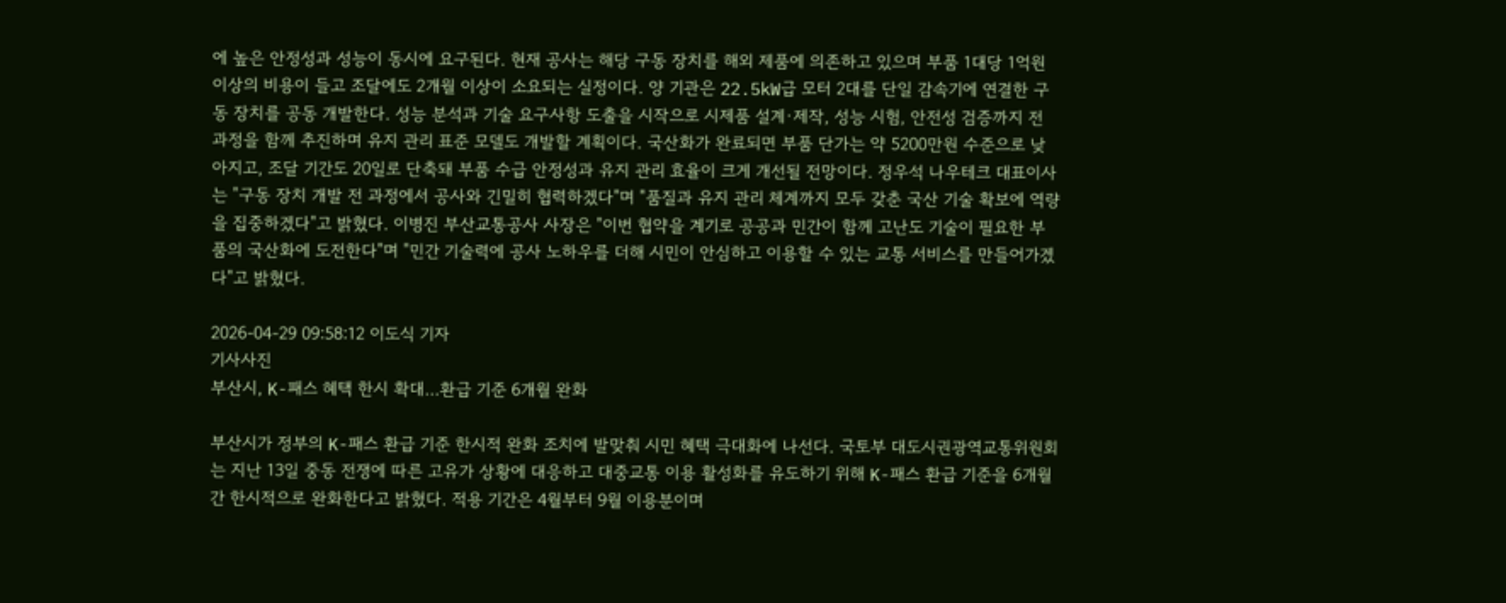에 높은 안정성과 성능이 동시에 요구된다. 현재 공사는 해당 구동 장치를 해외 제품에 의존하고 있으며 부품 1대당 1억원 이상의 비용이 들고 조달에도 2개월 이상이 소요되는 실정이다. 양 기관은 22.5kW급 모터 2대를 단일 감속기에 연결한 구동 장치를 공동 개발한다. 성능 분석과 기술 요구사항 도출을 시작으로 시제품 설계·제작, 성능 시험, 안전성 검증까지 전 과정을 함께 추진하며 유지 관리 표준 모델도 개발할 계획이다. 국산화가 완료되면 부품 단가는 약 5200만원 수준으로 낮아지고, 조달 기간도 20일로 단축돼 부품 수급 안정성과 유지 관리 효율이 크게 개선될 전망이다. 정우석 나우테크 대표이사는 "구동 장치 개발 전 과정에서 공사와 긴밀히 협력하겠다"며 "품질과 유지 관리 체계까지 모두 갖춘 국산 기술 확보에 역량을 집중하겠다"고 밝혔다. 이병진 부산교통공사 사장은 "이번 협약을 계기로 공공과 민간이 함께 고난도 기술이 필요한 부품의 국산화에 도전한다"며 "민간 기술력에 공사 노하우를 더해 시민이 안심하고 이용할 수 있는 교통 서비스를 만들어가겠다"고 밝혔다.

2026-04-29 09:58:12 이도식 기자
기사사진
부산시, K-패스 혜택 한시 확대…환급 기준 6개월 완화

부산시가 정부의 K-패스 환급 기준 한시적 완화 조치에 발맞춰 시민 혜택 극대화에 나선다. 국토부 대도시권광역교통위원회는 지난 13일 중동 전쟁에 따른 고유가 상황에 대응하고 대중교통 이용 활성화를 유도하기 위해 K-패스 환급 기준을 6개월간 한시적으로 완화한다고 밝혔다. 적용 기간은 4월부터 9월 이용분이며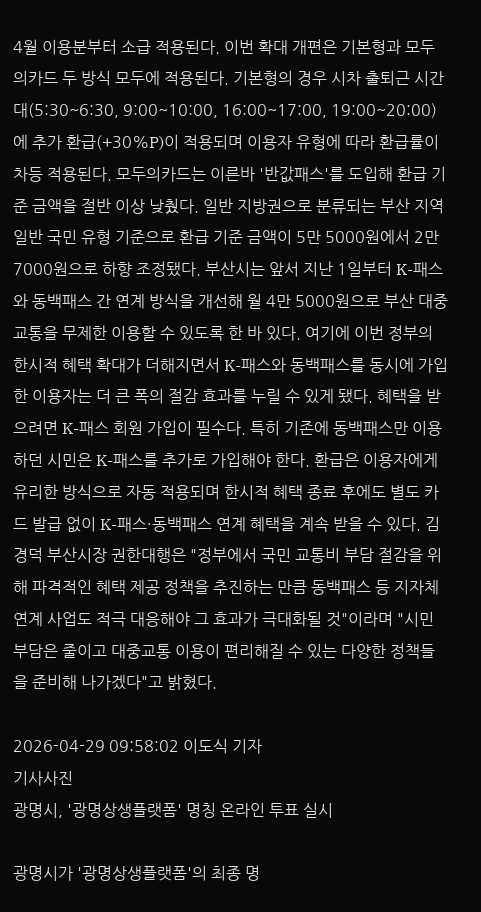4월 이용분부터 소급 적용된다. 이번 확대 개편은 기본형과 모두의카드 두 방식 모두에 적용된다. 기본형의 경우 시차 출퇴근 시간대(5:30~6:30, 9:00~10:00, 16:00~17:00, 19:00~20:00)에 추가 환급(+30%P)이 적용되며 이용자 유형에 따라 환급률이 차등 적용된다. 모두의카드는 이른바 '반값패스'를 도입해 환급 기준 금액을 절반 이상 낮췄다. 일반 지방권으로 분류되는 부산 지역 일반 국민 유형 기준으로 환급 기준 금액이 5만 5000원에서 2만 7000원으로 하향 조정됐다. 부산시는 앞서 지난 1일부터 K-패스와 동백패스 간 연계 방식을 개선해 월 4만 5000원으로 부산 대중교통을 무제한 이용할 수 있도록 한 바 있다. 여기에 이번 정부의 한시적 혜택 확대가 더해지면서 K-패스와 동백패스를 동시에 가입한 이용자는 더 큰 폭의 절감 효과를 누릴 수 있게 됐다. 혜택을 받으려면 K-패스 회원 가입이 필수다. 특히 기존에 동백패스만 이용하던 시민은 K-패스를 추가로 가입해야 한다. 환급은 이용자에게 유리한 방식으로 자동 적용되며 한시적 혜택 종료 후에도 별도 카드 발급 없이 K-패스·동백패스 연계 혜택을 계속 받을 수 있다. 김경덕 부산시장 권한대행은 "정부에서 국민 교통비 부담 절감을 위해 파격적인 혜택 제공 정책을 추진하는 만큼 동백패스 등 지자체 연계 사업도 적극 대응해야 그 효과가 극대화될 것"이라며 "시민 부담은 줄이고 대중교통 이용이 편리해질 수 있는 다양한 정책들을 준비해 나가겠다"고 밝혔다.

2026-04-29 09:58:02 이도식 기자
기사사진
광명시, '광명상생플랫폼' 명칭 온라인 투표 실시

광명시가 '광명상생플랫폼'의 최종 명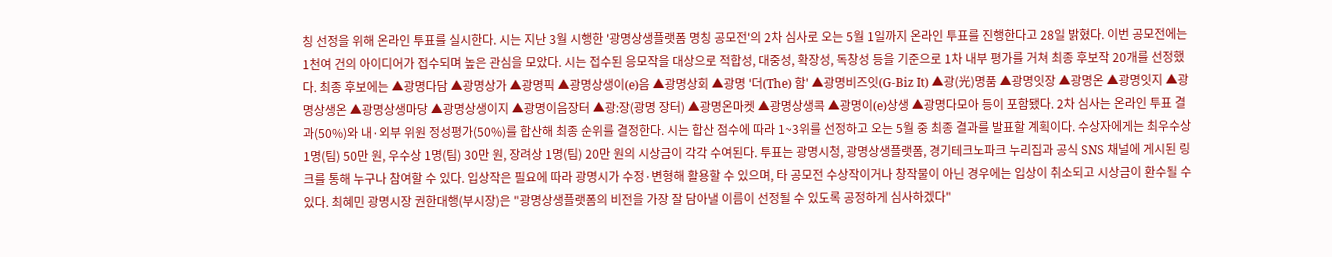칭 선정을 위해 온라인 투표를 실시한다. 시는 지난 3월 시행한 '광명상생플랫폼 명칭 공모전'의 2차 심사로 오는 5월 1일까지 온라인 투표를 진행한다고 28일 밝혔다. 이번 공모전에는 1천여 건의 아이디어가 접수되며 높은 관심을 모았다. 시는 접수된 응모작을 대상으로 적합성, 대중성, 확장성, 독창성 등을 기준으로 1차 내부 평가를 거쳐 최종 후보작 20개를 선정했다. 최종 후보에는 ▲광명다담 ▲광명상가 ▲광명픽 ▲광명상생이(e)음 ▲광명상회 ▲광명 '더(The) 함' ▲광명비즈잇(G-Biz It) ▲광(光)명품 ▲광명잇장 ▲광명온 ▲광명잇지 ▲광명상생온 ▲광명상생마당 ▲광명상생이지 ▲광명이음장터 ▲광:장(광명 장터) ▲광명온마켓 ▲광명상생콕 ▲광명이(e)상생 ▲광명다모아 등이 포함됐다. 2차 심사는 온라인 투표 결과(50%)와 내·외부 위원 정성평가(50%)를 합산해 최종 순위를 결정한다. 시는 합산 점수에 따라 1~3위를 선정하고 오는 5월 중 최종 결과를 발표할 계획이다. 수상자에게는 최우수상 1명(팀) 50만 원, 우수상 1명(팀) 30만 원, 장려상 1명(팀) 20만 원의 시상금이 각각 수여된다. 투표는 광명시청, 광명상생플랫폼, 경기테크노파크 누리집과 공식 SNS 채널에 게시된 링크를 통해 누구나 참여할 수 있다. 입상작은 필요에 따라 광명시가 수정·변형해 활용할 수 있으며, 타 공모전 수상작이거나 창작물이 아닌 경우에는 입상이 취소되고 시상금이 환수될 수 있다. 최혜민 광명시장 권한대행(부시장)은 "광명상생플랫폼의 비전을 가장 잘 담아낼 이름이 선정될 수 있도록 공정하게 심사하겠다"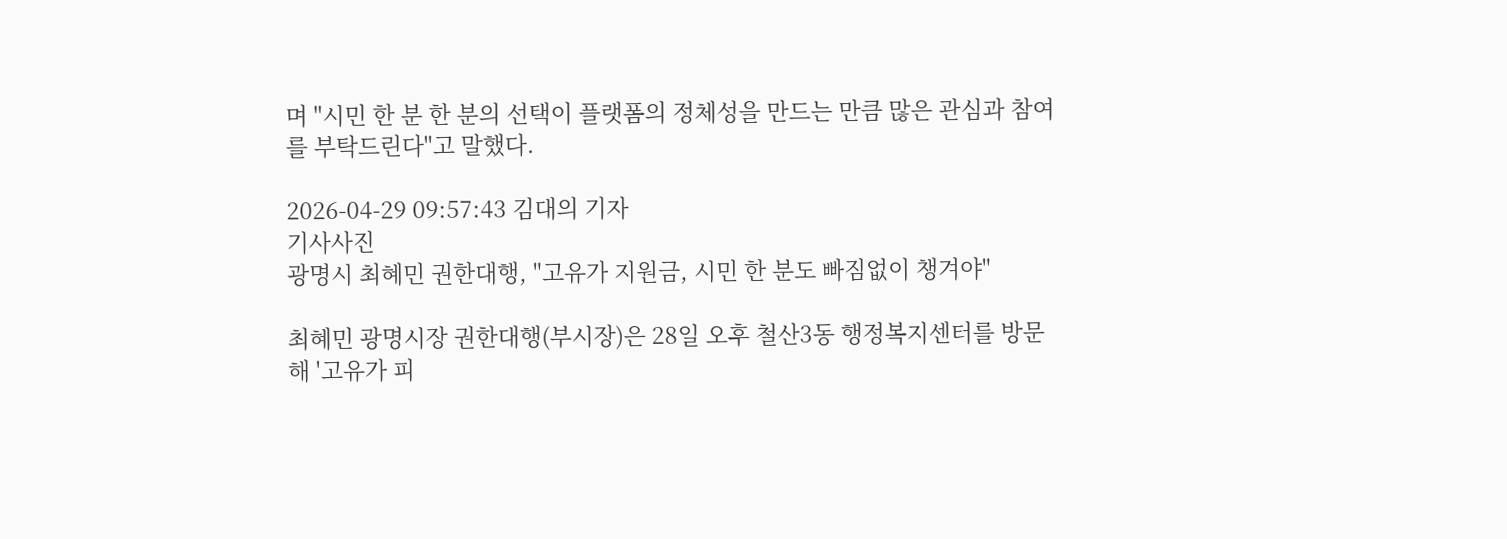며 "시민 한 분 한 분의 선택이 플랫폼의 정체성을 만드는 만큼 많은 관심과 참여를 부탁드린다"고 말했다.

2026-04-29 09:57:43 김대의 기자
기사사진
광명시 최혜민 권한대행, "고유가 지원금, 시민 한 분도 빠짐없이 챙겨야"

최혜민 광명시장 권한대행(부시장)은 28일 오후 철산3동 행정복지센터를 방문해 '고유가 피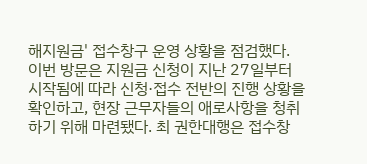해지원금' 접수창구 운영 상황을 점검했다. 이번 방문은 지원금 신청이 지난 27일부터 시작됨에 따라 신청·접수 전반의 진행 상황을 확인하고, 현장 근무자들의 애로사항을 청취하기 위해 마련됐다. 최 권한대행은 접수창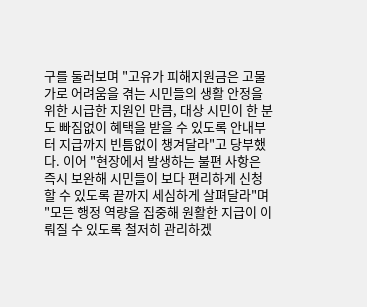구를 둘러보며 "고유가 피해지원금은 고물가로 어려움을 겪는 시민들의 생활 안정을 위한 시급한 지원인 만큼, 대상 시민이 한 분도 빠짐없이 혜택을 받을 수 있도록 안내부터 지급까지 빈틈없이 챙겨달라"고 당부했다. 이어 "현장에서 발생하는 불편 사항은 즉시 보완해 시민들이 보다 편리하게 신청할 수 있도록 끝까지 세심하게 살펴달라"며 "모든 행정 역량을 집중해 원활한 지급이 이뤄질 수 있도록 철저히 관리하겠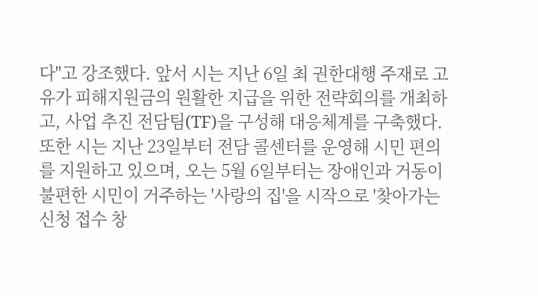다"고 강조했다. 앞서 시는 지난 6일 최 권한대행 주재로 고유가 피해지원금의 원활한 지급을 위한 전략회의를 개최하고, 사업 추진 전담팀(TF)을 구성해 대응체계를 구축했다. 또한 시는 지난 23일부터 전담 콜센터를 운영해 시민 편의를 지원하고 있으며, 오는 5월 6일부터는 장애인과 거동이 불편한 시민이 거주하는 '사랑의 집'을 시작으로 '찾아가는 신청 접수 창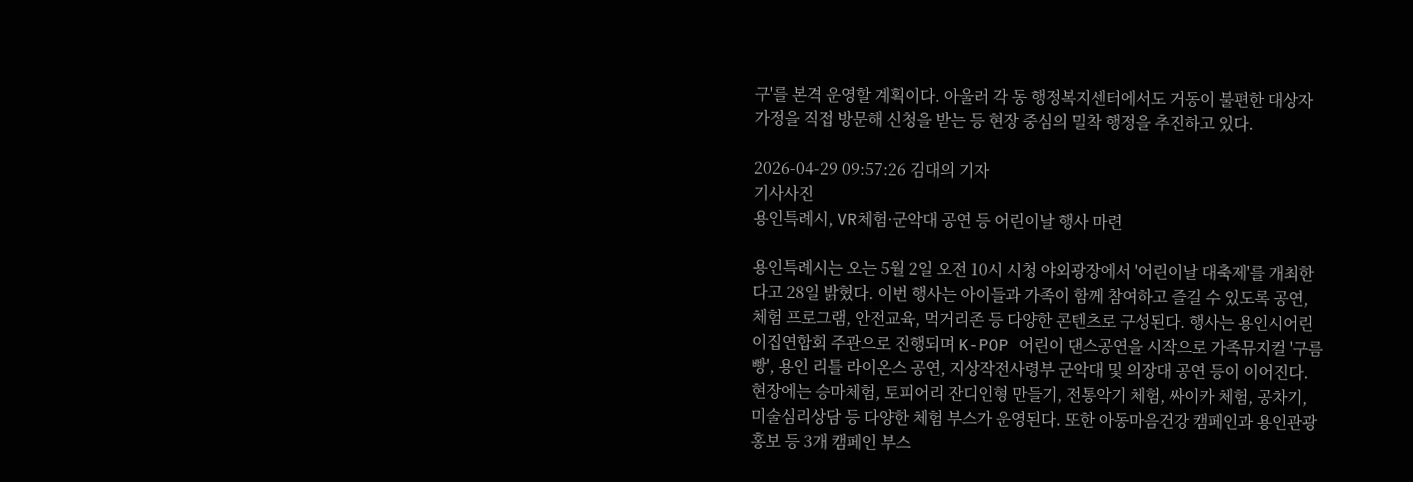구'를 본격 운영할 계획이다. 아울러 각 동 행정복지센터에서도 거동이 불편한 대상자 가정을 직접 방문해 신청을 받는 등 현장 중심의 밀착 행정을 추진하고 있다.

2026-04-29 09:57:26 김대의 기자
기사사진
용인특례시, VR체험·군악대 공연 등 어린이날 행사 마련

용인특례시는 오는 5월 2일 오전 10시 시청 야외광장에서 '어린이날 대축제'를 개최한다고 28일 밝혔다. 이번 행사는 아이들과 가족이 함께 참여하고 즐길 수 있도록 공연, 체험 프로그램, 안전교육, 먹거리존 등 다양한 콘텐츠로 구성된다. 행사는 용인시어린이집연합회 주관으로 진행되며 K-POP 어린이 댄스공연을 시작으로 가족뮤지컬 '구름빵', 용인 리틀 라이온스 공연, 지상작전사령부 군악대 및 의장대 공연 등이 이어진다. 현장에는 승마체험, 토피어리 잔디인형 만들기, 전통악기 체험, 싸이카 체험, 공차기, 미술심리상담 등 다양한 체험 부스가 운영된다. 또한 아동마음건강 캠페인과 용인관광 홍보 등 3개 캠페인 부스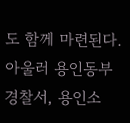도 함께 마련된다. 아울러 용인동부경찰서, 용인소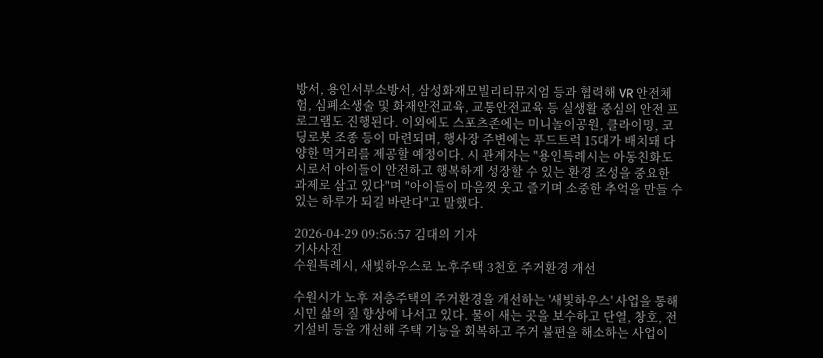방서, 용인서부소방서, 삼성화재모빌리티뮤지엄 등과 협력해 VR 안전체험, 심폐소생술 및 화재안전교육, 교통안전교육 등 실생활 중심의 안전 프로그램도 진행된다. 이외에도 스포츠존에는 미니놀이공원, 클라이밍, 코딩로봇 조종 등이 마련되며, 행사장 주변에는 푸드트럭 15대가 배치돼 다양한 먹거리를 제공할 예정이다. 시 관계자는 "용인특례시는 아동친화도시로서 아이들이 안전하고 행복하게 성장할 수 있는 환경 조성을 중요한 과제로 삼고 있다"며 "아이들이 마음껏 웃고 즐기며 소중한 추억을 만들 수 있는 하루가 되길 바란다"고 말했다.

2026-04-29 09:56:57 김대의 기자
기사사진
수원특례시, 새빛하우스로 노후주택 3천호 주거환경 개선

수원시가 노후 저층주택의 주거환경을 개선하는 '새빛하우스' 사업을 통해 시민 삶의 질 향상에 나서고 있다. 물이 새는 곳을 보수하고 단열, 창호, 전기설비 등을 개선해 주택 기능을 회복하고 주거 불편을 해소하는 사업이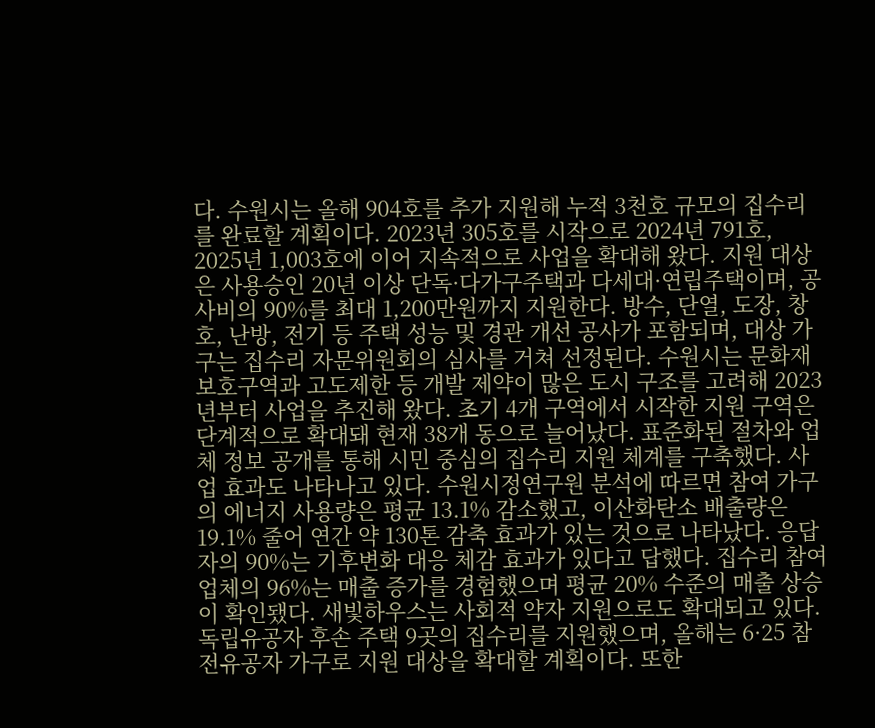다. 수원시는 올해 904호를 추가 지원해 누적 3천호 규모의 집수리를 완료할 계획이다. 2023년 305호를 시작으로 2024년 791호, 2025년 1,003호에 이어 지속적으로 사업을 확대해 왔다. 지원 대상은 사용승인 20년 이상 단독·다가구주택과 다세대·연립주택이며, 공사비의 90%를 최대 1,200만원까지 지원한다. 방수, 단열, 도장, 창호, 난방, 전기 등 주택 성능 및 경관 개선 공사가 포함되며, 대상 가구는 집수리 자문위원회의 심사를 거쳐 선정된다. 수원시는 문화재 보호구역과 고도제한 등 개발 제약이 많은 도시 구조를 고려해 2023년부터 사업을 추진해 왔다. 초기 4개 구역에서 시작한 지원 구역은 단계적으로 확대돼 현재 38개 동으로 늘어났다. 표준화된 절차와 업체 정보 공개를 통해 시민 중심의 집수리 지원 체계를 구축했다. 사업 효과도 나타나고 있다. 수원시정연구원 분석에 따르면 참여 가구의 에너지 사용량은 평균 13.1% 감소했고, 이산화탄소 배출량은 19.1% 줄어 연간 약 130톤 감축 효과가 있는 것으로 나타났다. 응답자의 90%는 기후변화 대응 체감 효과가 있다고 답했다. 집수리 참여 업체의 96%는 매출 증가를 경험했으며 평균 20% 수준의 매출 상승이 확인됐다. 새빛하우스는 사회적 약자 지원으로도 확대되고 있다. 독립유공자 후손 주택 9곳의 집수리를 지원했으며, 올해는 6·25 참전유공자 가구로 지원 대상을 확대할 계획이다. 또한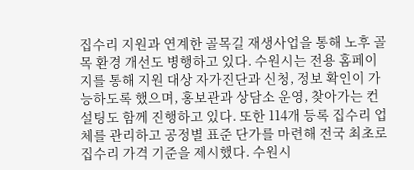집수리 지원과 연계한 골목길 재생사업을 통해 노후 골목 환경 개선도 병행하고 있다. 수원시는 전용 홈페이지를 통해 지원 대상 자가진단과 신청, 정보 확인이 가능하도록 했으며, 홍보관과 상담소 운영, 찾아가는 컨설팅도 함께 진행하고 있다. 또한 114개 등록 집수리 업체를 관리하고 공정별 표준 단가를 마련해 전국 최초로 집수리 가격 기준을 제시했다. 수원시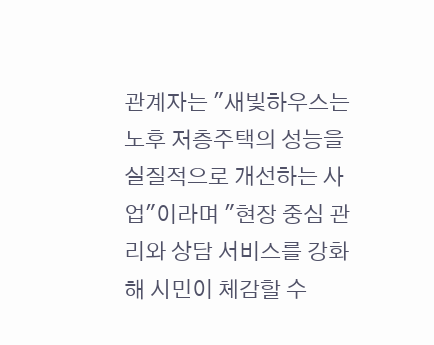관계자는 "새빛하우스는 노후 저층주택의 성능을 실질적으로 개선하는 사업"이라며 "현장 중심 관리와 상담 서비스를 강화해 시민이 체감할 수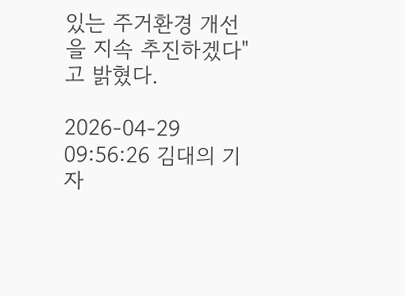있는 주거환경 개선을 지속 추진하겠다"고 밝혔다.

2026-04-29 09:56:26 김대의 기자